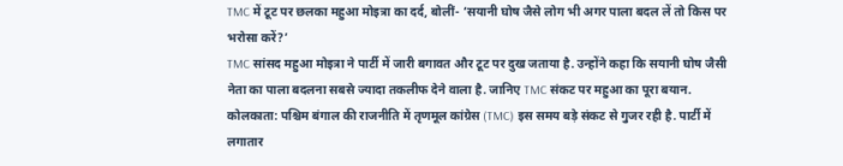TMC में टूट पर छलका महुआ मोइत्रा का दर्द, बोलीं- ‘सयानी घोष जैसे लोग भी अगर पाला बदल लें तो किस पर भरोसा करें?’
TMC सांसद महुआ मोइत्रा ने पार्टी में जारी बगावत और टूट पर दुख जताया है. उन्होंने कहा कि सयानी घोष जैसी नेता का पाला बदलना सबसे ज्यादा तकलीफ देने वाला है. जानिए TMC संकट पर महुआ का पूरा बयान.
कोलकाता: पश्चिम बंगाल की राजनीति में तृणमूल कांग्रेस (TMC) इस समय बड़े संकट से गुजर रही है. पार्टी में लगातार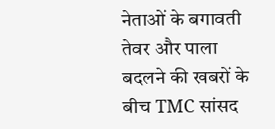नेताओं के बगावती तेवर और पाला बदलने की खबरों के बीच TMC सांसद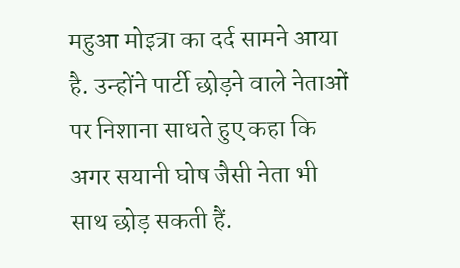महुआ मोइत्रा का दर्द सामने आया है. उन्होंने पार्टी छोड़ने वाले नेताओं पर निशाना साधते हुए कहा कि अगर सयानी घोष जैसी नेता भी साथ छोड़ सकती हैं.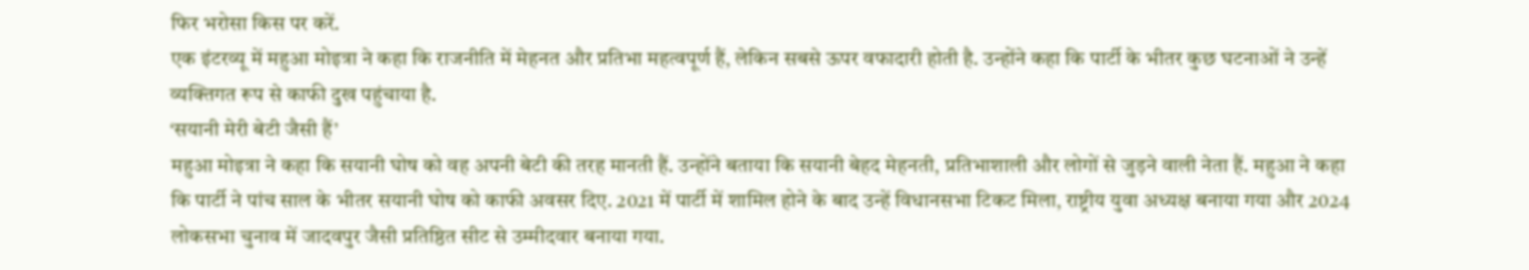फिर भरोसा किस पर करें.
एक इंटरव्यू में महुआ मोइत्रा ने कहा कि राजनीति में मेहनत और प्रतिभा महत्वपूर्ण हैं, लेकिन सबसे ऊपर वफादारी होती है. उन्होंने कहा कि पार्टी के भीतर कुछ घटनाओं ने उन्हें व्यक्तिगत रूप से काफी दुख पहुंचाया है.
‘सयानी मेरी बेटी जैसी हैं’
महुआ मोइत्रा ने कहा कि सयानी घोष को वह अपनी बेटी की तरह मानती हैं. उन्होंने बताया कि सयानी बेहद मेहनती, प्रतिभाशाली और लोगों से जुड़ने वाली नेता हैं. महुआ ने कहा कि पार्टी ने पांच साल के भीतर सयानी घोष को काफी अवसर दिए. 2021 में पार्टी में शामिल होने के बाद उन्हें विधानसभा टिकट मिला, राष्ट्रीय युवा अध्यक्ष बनाया गया और 2024 लोकसभा चुनाव में जादवपुर जैसी प्रतिष्ठित सीट से उम्मीदवार बनाया गया.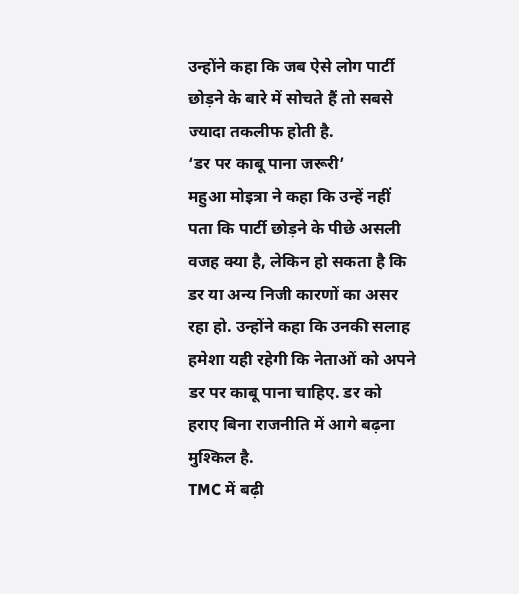उन्होंने कहा कि जब ऐसे लोग पार्टी छोड़ने के बारे में सोचते हैं तो सबसे ज्यादा तकलीफ होती है.
‘डर पर काबू पाना जरूरी’
महुआ मोइत्रा ने कहा कि उन्हें नहीं पता कि पार्टी छोड़ने के पीछे असली वजह क्या है, लेकिन हो सकता है कि डर या अन्य निजी कारणों का असर रहा हो. उन्होंने कहा कि उनकी सलाह हमेशा यही रहेगी कि नेताओं को अपने डर पर काबू पाना चाहिए. डर को हराए बिना राजनीति में आगे बढ़ना मुश्किल है.
TMC में बढ़ी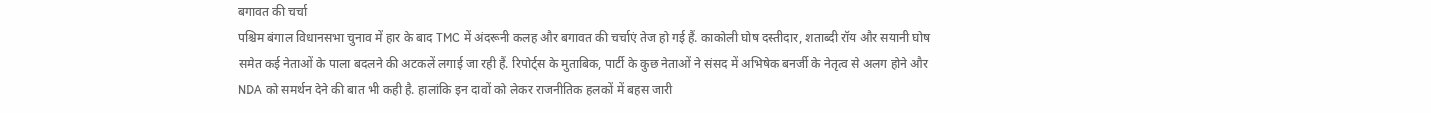बगावत की चर्चा
पश्चिम बंगाल विधानसभा चुनाव में हार के बाद TMC में अंदरूनी कलह और बगावत की चर्चाएं तेज हो गई हैं. काकोली घोष दस्तीदार, शताब्दी रॉय और सयानी घोष समेत कई नेताओं के पाला बदलने की अटकलें लगाई जा रही हैं. रिपोर्ट्स के मुताबिक, पार्टी के कुछ नेताओं ने संसद में अभिषेक बनर्जी के नेतृत्व से अलग होने और NDA को समर्थन देने की बात भी कही है. हालांकि इन दावों को लेकर राजनीतिक हलकों में बहस जारी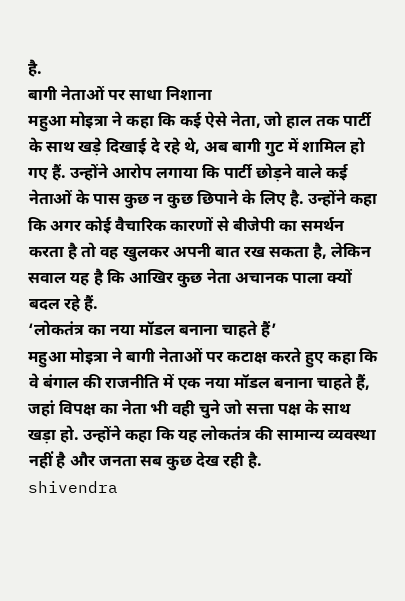है.
बागी नेताओं पर साधा निशाना
महुआ मोइत्रा ने कहा कि कई ऐसे नेता, जो हाल तक पार्टी के साथ खड़े दिखाई दे रहे थे, अब बागी गुट में शामिल हो गए हैं. उन्होंने आरोप लगाया कि पार्टी छोड़ने वाले कई नेताओं के पास कुछ न कुछ छिपाने के लिए है. उन्होंने कहा कि अगर कोई वैचारिक कारणों से बीजेपी का समर्थन करता है तो वह खुलकर अपनी बात रख सकता है, लेकिन सवाल यह है कि आखिर कुछ नेता अचानक पाला क्यों बदल रहे हैं.
‘लोकतंत्र का नया मॉडल बनाना चाहते हैं’
महुआ मोइत्रा ने बागी नेताओं पर कटाक्ष करते हुए कहा कि वे बंगाल की राजनीति में एक नया मॉडल बनाना चाहते हैं, जहां विपक्ष का नेता भी वही चुने जो सत्ता पक्ष के साथ खड़ा हो. उन्होंने कहा कि यह लोकतंत्र की सामान्य व्यवस्था नहीं है और जनता सब कुछ देख रही है.
shivendra